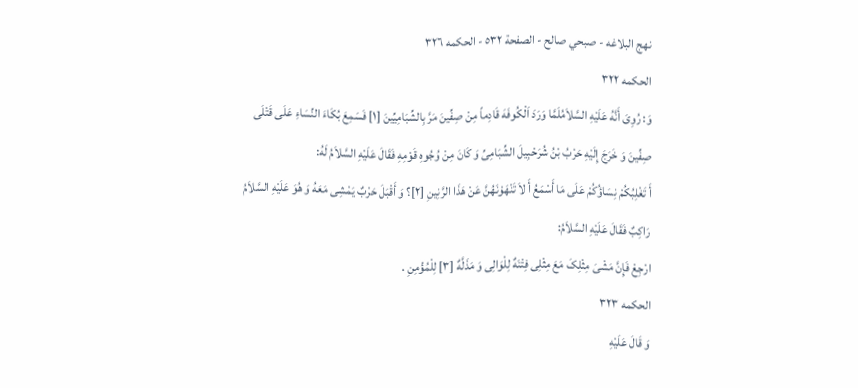نهج البلاغه - صبحي صالح - الصفحة ٥٣٢ - الحکمه ٣٢٦
الحکمه ٣٢٢
وَ: رُوِیَ أَنَّهُ عَلَیْهِ السَّلاَمُلَمَّا وَرَدَ اَلْکُوفَهَ قَادِماً مِنْ صِفِّینَ مَرَّ بِالشِّبَامِیِّینَ [١] فَسَمِعَ بُکَاءَ النِّسَاءِ عَلَی قَتْلَی صِفِّینَ وَ خَرَجَ إِلَیْهِ حَرْبُ بْنُ شُرَحْبِیلَ الشِّبَامِیِّ وَ کَانَ مِنْ وُجُوهِ قَوْمِهِ فَقَالَ عَلَیْهِ السَّلاَمُ لَهُ:
أَ تَغْلِبُکُمْ نِسَاؤُکُمْ عَلَی مَا أَسْمَعُ أَ لاَ تَنْهَوْنَهُنَّ عَنْ هَذَا الرَّنِینِ [٢]؟ وَ أَقْبَلَ حَرْبٌ یَمْشِی مَعَهُ وَ هُوَ عَلَیْهِ السَّلاَمُ رَاکِبٌ فَقَالَ عَلَیْهِ السَّلاَمُ:
ارْجِعْ فَإِنَّ مَشْیَ مِثْلِکَ مَعَ مِثْلِی فِتْنَهٌ لِلْوَالِی وَ مَذَلَّهٌ [٣] لِلْمُؤْمِنِ .
الحکمه ٣٢٣
وَ قَالَ عَلَیْهِ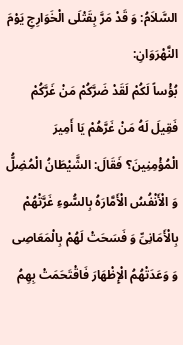السَّلاَمُ: وَ قَدْ مَرَّ بِقَتْلَی الْخَوَارِجِ یَوْمَ النَّهْرَوَانِ:
بُؤْساً لَکُمْ لَقَدْ ضَرَّکُمْ مَنْ غَرَّکُمْ فَقِیلَ لَهُ مَنْ غَرَّهُمْ یَا أَمِیرَ الْمُؤْمِنِینَ؟ فَقَالَ: الشَّیْطَانُ الْمُضِلُّ وَ الْأَنْفُسُ الْأَمَّارَهُ بِالسُّوءِ غَرَّتْهُمْ بِالْأَمَانِیِّ وَ فَسَحَتْ لَهُمْ بِالْمَعَاصِی وَ وَعَدَتْهُمُ الْإِظْهَارَ فَاقْتَحَمَتْ بِهِمُ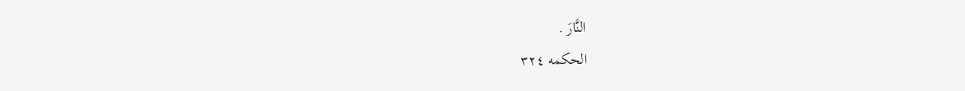النَّارَ .
الحکمه ٣٢٤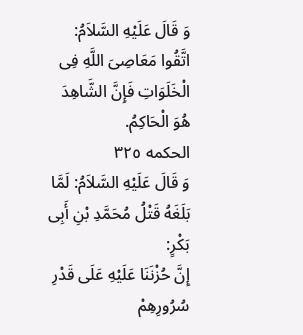وَ قَالَ عَلَیْهِ السَّلاَمُ: اتَّقُوا مَعَاصِیَ اللَّهِ فِی الْخَلَوَاتِ فَإِنَّ الشَّاهِدَ هُوَ الْحَاکِمُ.
الحکمه ٣٢٥
وَ قَالَ عَلَیْهِ السَّلاَمُ: لَمَّا بَلَغَهُ قَتْلُ مُحَمَّدِ بْنِ أَبِی بَکْرٍ:
إِنَّ حُزْنَنَا عَلَیْهِ عَلَی قَدْرِ سُرُورِهِمْ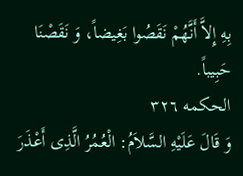بِهِ إِلاَّ أَنَّهُمْ نَقَصُوا بَغِیضاً، وَ نَقَصْنَا حَبِیباً.
الحکمه ٣٢٦
وَ قَالَ عَلَیْهِ السَّلاَمُ: الْعُمُرُ الَّذِی أَعْذَرَ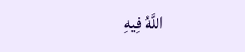اللَّهُ فِیهِ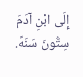إِلَی ابْنِ آدَمَ سِتُّونَ سَنَهً.